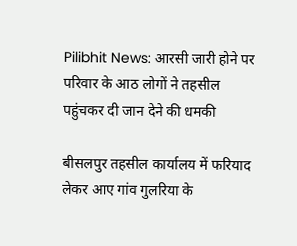Pilibhit News: आरसी जारी होने पर परिवार के आठ लोगों ने तहसील पहुंचकर दी जान देने की धमकी

बीसलपुर तहसील कार्यालय में फरियाद लेकर आए गांव गुलरिया के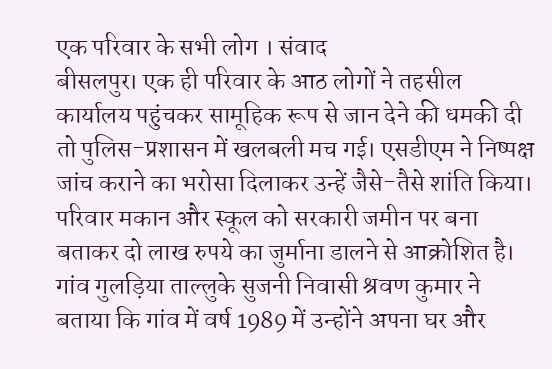एक परिवार के सभी लोग । संवाद
बीसलपुर। एक ही परिवार के आठ लोगों ने तहसील कार्यालय पहुंचकर सामूहिक रूप से जान देने की धमकी दी तो पुलिस-प्रशासन में खलबली मच गई। एसडीएम ने निष्पक्ष जांच कराने का भरोसा दिलाकर उन्हें जैसे-तैसे शांति किया। परिवार मकान और स्कूल को सरकारी जमीन पर बना बताकर दो लाख रुपये का जुर्माना डालने से आक्रोशित है।
गांव गुलड़िया ताल्लुके सुजनी निवासी श्रवण कुमार ने बताया कि गांव में वर्ष 1989 में उन्होंने अपना घर और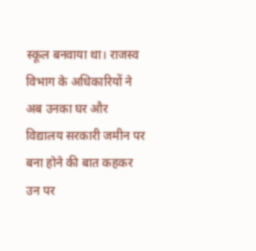स्कूल बनवाया था। राजस्व विभाग के अधिकारियों ने अब उनका घर और विद्यालय सरकारी जमीन पर बना होने की बात कहकर उन पर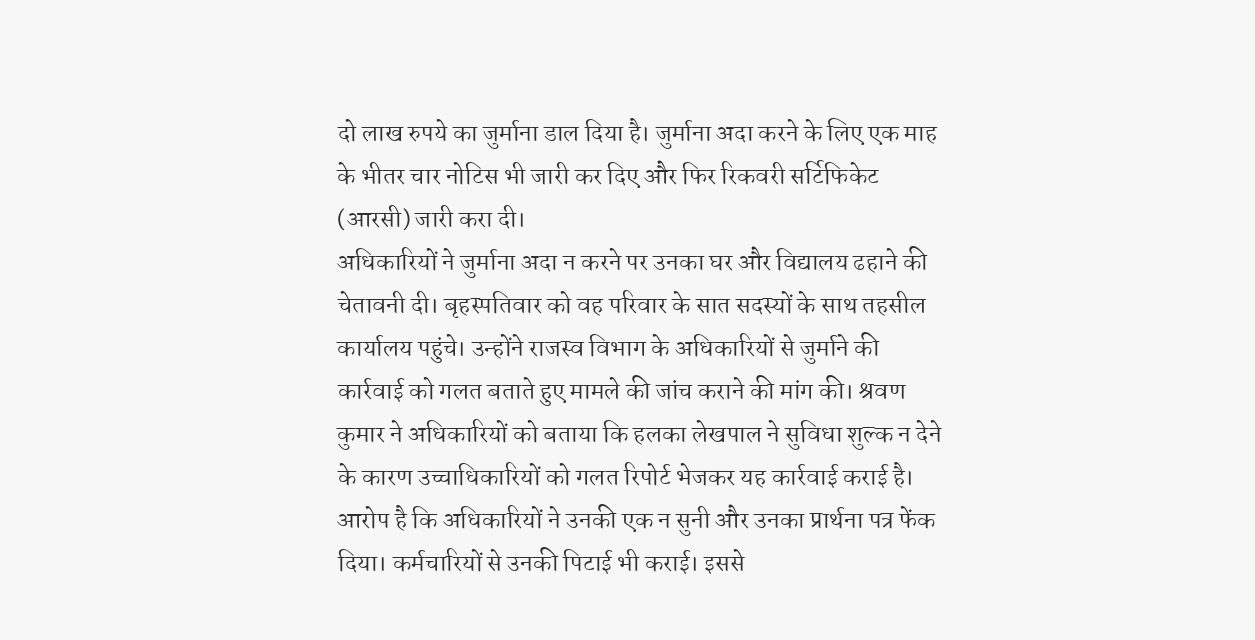दो लाख रुपये का जुर्माना डाल दिया है। जुर्माना अदा करने के लिए एक माह के भीतर चार नोटिस भी जारी कर दिए और फिर रिकवरी सर्टिफिकेट (आरसी) जारी करा दी।
अधिकारियों ने जुर्माना अदा न करने पर उनका घर और विद्यालय ढहाने की चेतावनी दी। बृहस्पतिवार को वह परिवार के सात सदस्यों के साथ तहसील कार्यालय पहुंचे। उन्होंने राजस्व विभाग के अधिकारियों से जुर्माने की कार्रवाई को गलत बताते हुए मामले की जांच कराने की मांग की। श्रवण कुमार ने अधिकारियों को बताया कि हलका लेखपाल ने सुविधा शुल्क न देने के कारण उच्चाधिकारियों को गलत रिपोर्ट भेजकर यह कार्रवाई कराई है।
आरोप है कि अधिकारियों ने उनकी एक न सुनी और उनका प्रार्थना पत्र फेंक दिया। कर्मचारियों से उनकी पिटाई भी कराई। इससे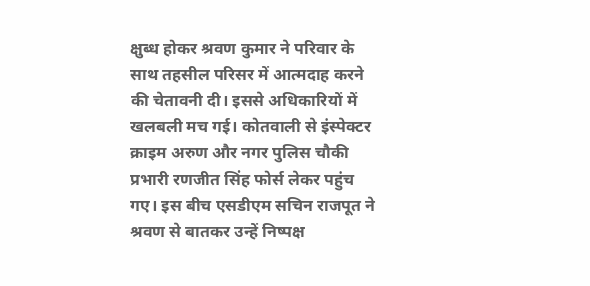क्षुब्ध होकर श्रवण कुमार ने परिवार के साथ तहसील परिसर में आत्मदाह करने की चेतावनी दी। इससे अधिकारियों में खलबली मच गई। कोतवाली से इंस्पेक्टर क्राइम अरुण और नगर पुलिस चौकी प्रभारी रणजीत सिंह फोर्स लेकर पहुंच गए। इस बीच एसडीएम सचिन राजपूत ने श्रवण से बातकर उन्हें निष्पक्ष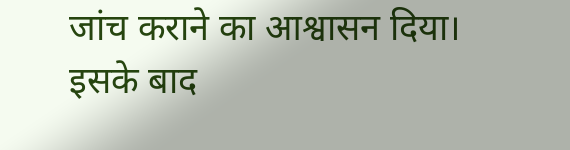जांच कराने का आश्वासन दिया। इसके बाद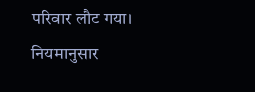परिवार लौट गया।
नियमानुसार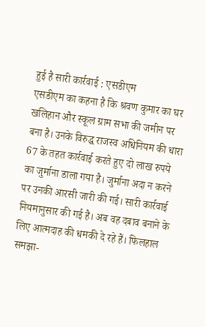हुई है सारी कार्रवाई : एसडीएम
एसडीएम का कहना है कि श्रवण कुमार का घर खलिहान और स्कूल ग्राम सभा की जमीन पर बना है। उनके विरुद्ध राजस्व अधिनियम की धारा 67 के तहत कार्रवाई करते हुए दो लाख रुपये का जुर्माना डाला गया है। जुर्माना अदा न करने पर उनकी आरसी जारी की गई। सारी कार्रवाई नियमानुसार की गई है। अब वह दबाव बनाने के लिए आत्मदाह की धमकी दे रहे हैं। फिलहाल समझा-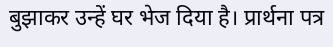बुझाकर उन्हें घर भेज दिया है। प्रार्थना पत्र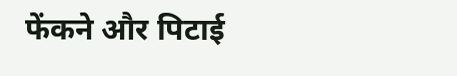फेंकने और पिटाई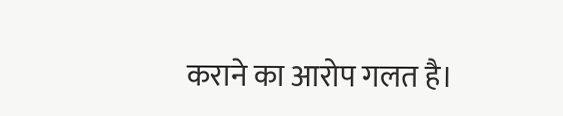कराने का आरोप गलत है।